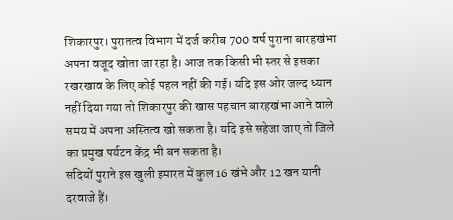शिकारपुर। पुरातत्व विभाग में दर्ज करीब 700 वर्ष पुराना बारहखंभा अपना वजूद खोता जा रहा है। आज तक किसी भी स्तर से इसका रखरखाव के लिए कोई पहल नहीं की गई। यदि इस ओर जल्द ध्यान नहीं दिया गया तो शिकारपुर की खास पहचान बारहखंभा आने वाले समय में अपना अस्तित्व खो सकता है। यदि इसे सहेजा जाए तो जिले का प्रमुख पर्यटन केंद्र भी बन सकता है।
सदियों पुराने इस खुली इमारत में कुल 16 खंभे और 12 खन यानी दरवाजे हैं।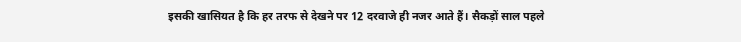इसकी खासियत है कि हर तरफ से देखने पर 12 दरवाजे ही नजर आते हैं। सैकड़ों साल पहले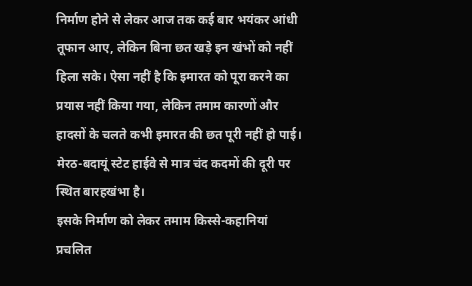निर्माण होने से लेकर आज तक कई बार भयंकर आंधी तूफान आए, लेकिन बिना छत खड़े इन खंभों को नहीं हिला सके। ऐसा नहीं है कि इमारत को पूरा करने का प्रयास नहीं किया गया, लेकिन तमाम कारणों और हादसों के चलते कभी इमारत की छत पूरी नहीं हो पाई। मेरठ-बदायूं स्टेट हाईवे से मात्र चंद कदमों की दूरी पर स्थित बारहखंभा है।
इसके निर्माण को लेकर तमाम किस्से-कहानियां प्रचलित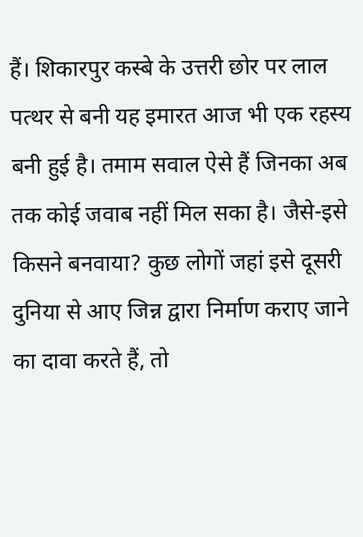हैं। शिकारपुर कस्बे के उत्तरी छोर पर लाल पत्थर से बनी यह इमारत आज भी एक रहस्य बनी हुई है। तमाम सवाल ऐसे हैं जिनका अब तक कोई जवाब नहीं मिल सका है। जैसे-इसे किसने बनवाया? कुछ लोगों जहां इसे दूसरी दुनिया से आए जिन्न द्वारा निर्माण कराए जाने का दावा करते हैं, तो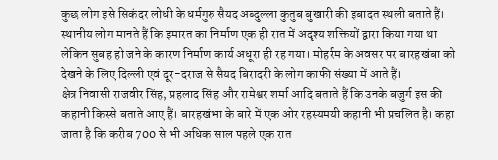कुछ लोग इसे सिकंदर लोधी के धर्मगुरु सैयद अब्दुल्ला कुतुब बुखारी की इबादत स्थली बताते हैं।
स्थानीय लोग मानते हैं कि इमारत का निर्माण एक ही रात में अदृश्य शक्तियों द्वारा किया गया था लेकिन सुबह हो जने के कारण निर्माण कार्य अधूरा ही रह गया। मोहर्रम के अवसर पर बारहखंबा को देखने के लिए दिल्ली एवं दूर-दराज से सैयद बिरादरी के लोग काफी संख्या में आते हैं।
क्षेत्र निवासी राजवीर सिंह, प्रहलाद सिंह और रामेश्वर शर्मा आदि बताते हैं कि उनके बजुर्ग इस की कहानी किस्से बताते आए हैं। बारहखंभा के बारे में एक ओर रहस्यमयी कहानी भी प्रचलित है। कहा जाता है कि करीब 700 से भी अधिक साल पहले एक रात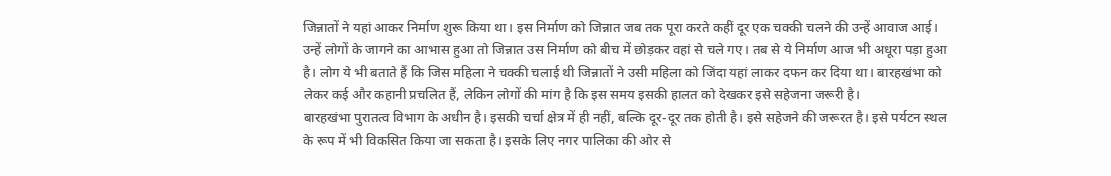जिन्नातों ने यहां आकर निर्माण शुरू किया था। इस निर्माण को जिन्नात जब तक पूरा करते कहीं दूर एक चक्की चलने की उन्हें आवाज आई।
उन्हें लोगों के जागने का आभास हुआ तो जिन्नात उस निर्माण को बीच में छोड़कर वहां से चले गए। तब से ये निर्माण आज भी अधूरा पड़ा हुआ है। लोग ये भी बताते हैं कि जिस महिला ने चक्की चलाई थी जिन्नातों ने उसी महिला को जिंदा यहां लाकर दफन कर दिया था। बारहखंभा को लेकर कई और कहानी प्रचलित हैं, लेकिन लोगों की मांग है कि इस समय इसकी हालत को देखकर इसे सहेजना जरूरी है।
बारहखंभा पुरातत्व विभाग के अधीन है। इसकी चर्चा क्षेत्र में ही नहीं, बल्कि दूर-दूर तक होती है। इसे सहेजने की जरूरत है। इसे पर्यटन स्थल के रूप में भी विकसित किया जा सकता है। इसके लिए नगर पालिका की ओर से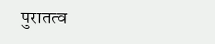पुरातत्व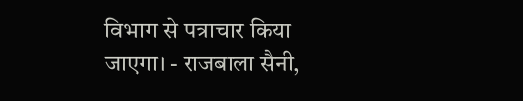विभाग से पत्राचार किया जाएगा। - राजबाला सैनी,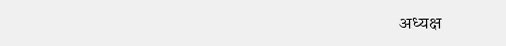अध्यक्ष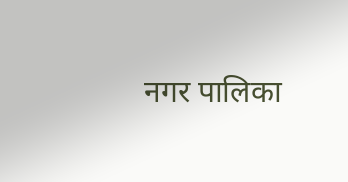नगर पालिका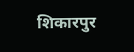शिकारपुर